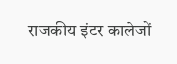राजकीय इंटर कालेजों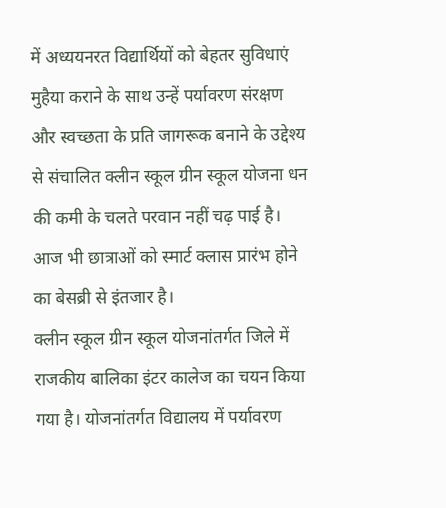में अध्ययनरत विद्यार्थियों को बेहतर सुविधाएं मुहैया कराने के साथ उन्हें पर्यावरण संरक्षण और स्वच्छता के प्रति जागरूक बनाने के उद्देश्य से संचालित क्लीन स्कूल ग्रीन स्कूल योजना धन की कमी के चलते परवान नहीं चढ़ पाई है। आज भी छात्राओं को स्मार्ट क्लास प्रारंभ होने का बेसब्री से इंतजार है।
क्लीन स्कूल ग्रीन स्कूल योजनांतर्गत जिले में राजकीय बालिका इंटर कालेज का चयन किया गया है। योजनांतर्गत विद्यालय में पर्यावरण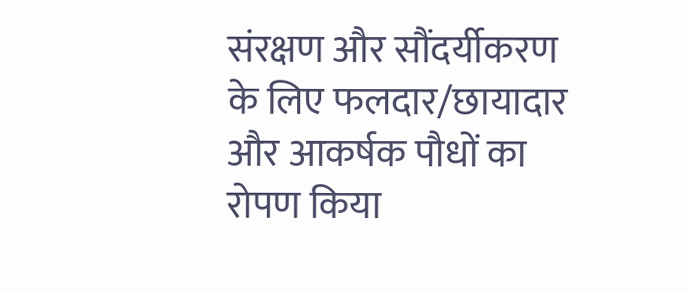संरक्षण और सौंदर्यीकरण के लिए फलदार/छायादार और आकर्षक पौधों का रोपण किया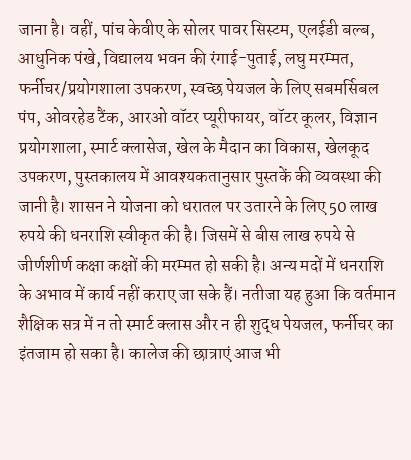जाना है। वहीं, पांच केवीए के सोलर पावर सिस्टम, एलईडी बल्ब, आधुनिक पंखे, विद्यालय भवन की रंगाई-पुताई, लघु मरम्मत, फर्नीचर/प्रयोगशाला उपकरण, स्वच्छ पेयजल के लिए सबमर्सिबल पंप, ओवरहेड टैंक, आरओ वॉटर प्यूरीफायर, वॉटर कूलर, विज्ञान प्रयोगशाला, स्मार्ट क्लासेज, खेल के मैदान का विकास, खेलकूद उपकरण, पुस्तकालय में आवश्यकतानुसार पुस्तकें की व्यवस्था की जानी है। शासन ने योजना को धरातल पर उतारने के लिए 50 लाख रुपये की धनराशि स्वीकृत की है। जिसमें से बीस लाख रुपये से जीर्णशीर्ण कक्षा कक्षों की मरम्मत हो सकी है। अन्य मदों में धनराशि के अभाव में कार्य नहीं कराए जा सके हैं। नतीजा यह हुआ कि वर्तमान शैक्षिक सत्र में न तो स्मार्ट क्लास और न ही शुद्ध पेयजल, फर्नीचर का इंतजाम हो सका है। कालेज की छात्राएं आज भी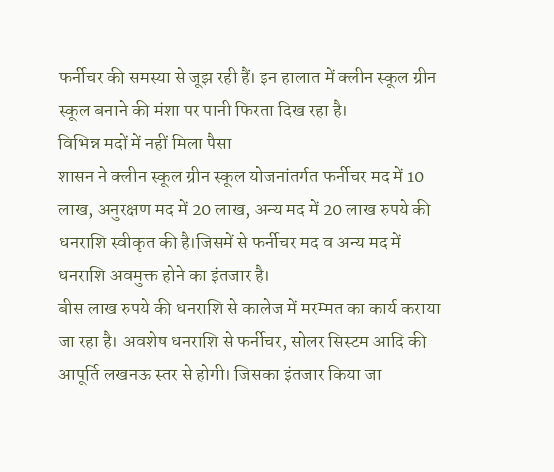फर्नीचर की समस्या से जूझ रही हैं। इन हालात में क्लीन स्कूल ग्रीन स्कूल बनाने की मंशा पर पानी फिरता दिख रहा है।
विभिन्न मदों में नहीं मिला पैसा
शासन ने क्लीन स्कूल ग्रीन स्कूल योजनांतर्गत फर्नीचर मद में 10 लाख, अनुरक्षण मद में 20 लाख, अन्य मद में 20 लाख रुपये की धनराशि स्वीकृत की है।जिसमें से फर्नीचर मद व अन्य मद में धनराशि अवमुक्त होने का इंतजार है।
बीस लाख रुपये की धनराशि से कालेज में मरम्मत का कार्य कराया जा रहा है। अवशेष धनराशि से फर्नीचर, सोलर सिस्टम आदि की आपूर्ति लखनऊ स्तर से होगी। जिसका इंतजार किया जा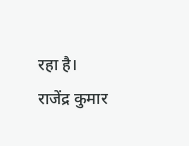रहा है।
राजेंद्र कुमार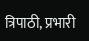त्रिपाठी, प्रभारी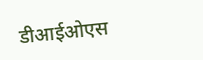डीआईओएस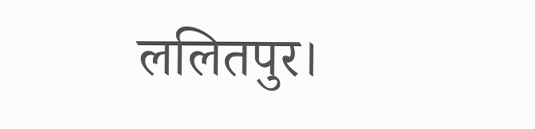ललितपुर।